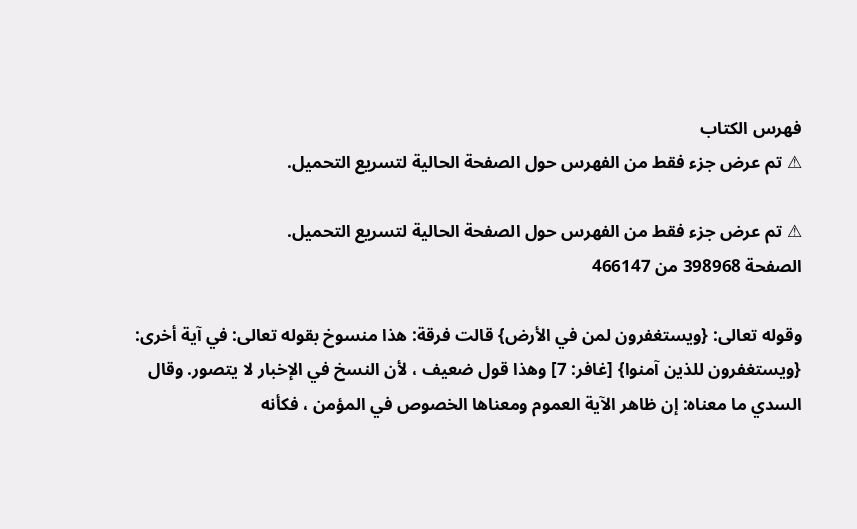فهرس الكتاب
⚠ تم عرض جزء فقط من الفهرس حول الصفحة الحالية لتسريع التحميل.

⚠ تم عرض جزء فقط من الفهرس حول الصفحة الحالية لتسريع التحميل.
الصفحة 398968 من 466147

وقوله تعالى: {ويستغفرون لمن في الأرض} قالت فرقة: هذا منسوخ بقوله تعالى: في آية أخرى: {ويستغفرون للذين آمنوا} [غافر: 7] وهذا قول ضعيف ، لأن النسخ في الإخبار لا يتصور. وقال السدي ما معناه: إن ظاهر الآية العموم ومعناها الخصوص في المؤمن ، فكأنه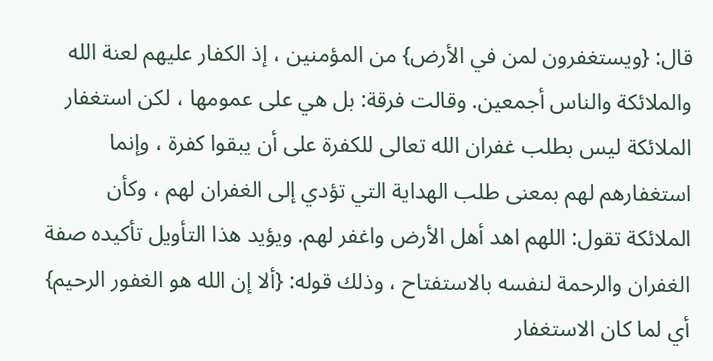قال: {ويستغفرون لمن في الأرض} من المؤمنين ، إذ الكفار عليهم لعنة الله والملائكة والناس أجمعين. وقالت فرقة: بل هي على عمومها ، لكن استغفار الملائكة ليس بطلب غفران الله تعالى للكفرة على أن يبقوا كفرة ، وإنما استغفارهم لهم بمعنى طلب الهداية التي تؤدي إلى الغفران لهم ، وكأن الملائكة تقول: اللهم اهد أهل الأرض واغفر لهم. ويؤيد هذا التأويل تأكيده صفة الغفران والرحمة لنفسه بالاستفتاح ، وذلك قوله: {ألا إن الله هو الغفور الرحيم} أي لما كان الاستغفار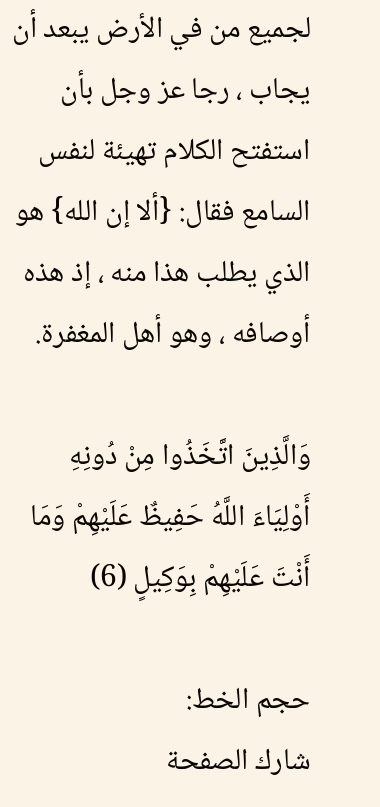لجميع من في الأرض يبعد أن يجاب ، رجا عز وجل بأن استفتح الكلام تهيئة لنفس السامع فقال: {ألا إن الله} هو الذي يطلب هذا منه ، إذ هذه أوصافه ، وهو أهل المغفرة.

وَالَّذِينَ اتَّخَذُوا مِنْ دُونِهِ أَوْلِيَاءَ اللَّهُ حَفِيظٌ عَلَيْهِمْ وَمَا أَنْتَ عَلَيْهِمْ بِوَكِيلٍ (6)

حجم الخط:
شارك الصفحة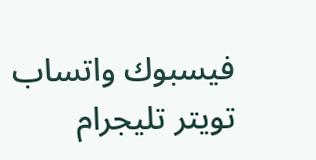فيسبوك واتساب تويتر تليجرام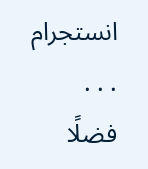انستجرام
. . .
فضلًا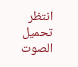انتظر تحميل الصوت